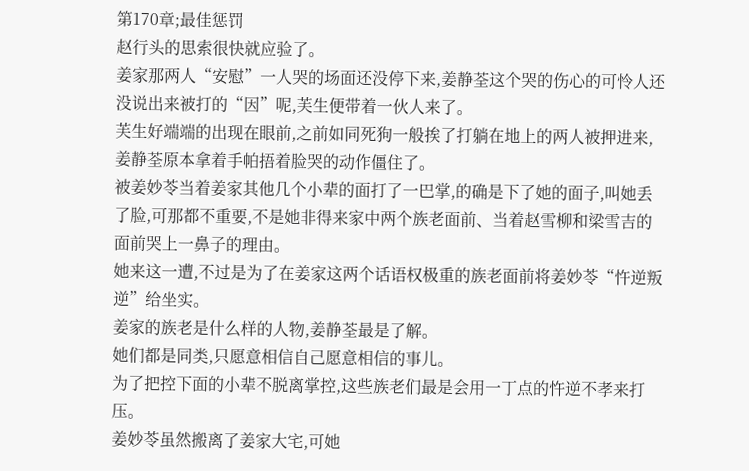第170章;最佳惩罚
赵行头的思索很快就应验了。
姜家那两人“安慰”一人哭的场面还没停下来,姜静荃这个哭的伤心的可怜人还没说出来被打的“因”呢,芙生便带着一伙人来了。
芙生好端端的出现在眼前,之前如同死狗一般挨了打躺在地上的两人被押进来,姜静荃原本拿着手帕捂着脸哭的动作僵住了。
被姜妙苓当着姜家其他几个小辈的面打了一巴掌,的确是下了她的面子,叫她丢了脸,可那都不重要,不是她非得来家中两个族老面前、当着赵雪柳和梁雪吉的面前哭上一鼻子的理由。
她来这一遭,不过是为了在姜家这两个话语权极重的族老面前将姜妙苓“忤逆叛逆”给坐实。
姜家的族老是什么样的人物,姜静荃最是了解。
她们都是同类,只愿意相信自己愿意相信的事儿。
为了把控下面的小辈不脱离掌控,这些族老们最是会用一丁点的忤逆不孝来打压。
姜妙苓虽然搬离了姜家大宅,可她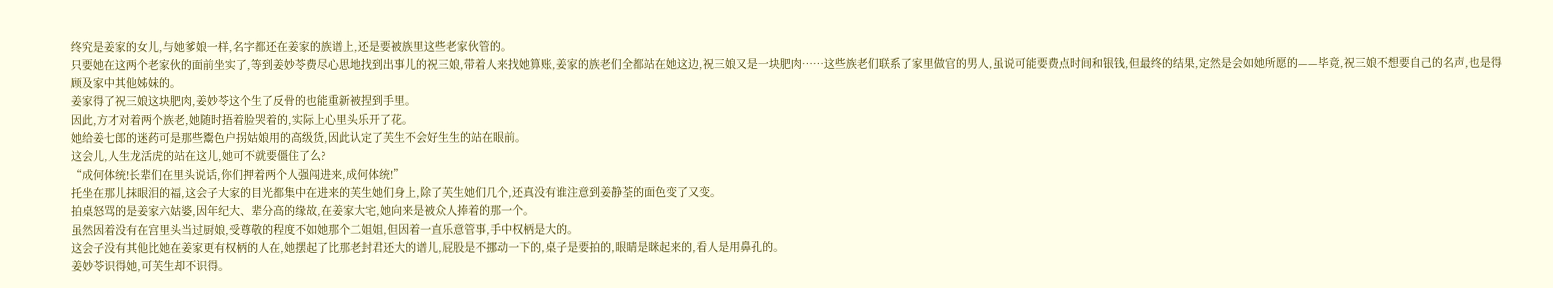终究是姜家的女儿,与她爹娘一样,名字都还在姜家的族谱上,还是要被族里这些老家伙管的。
只要她在这两个老家伙的面前坐实了,等到姜妙苓费尽心思地找到出事儿的祝三娘,带着人来找她算账,姜家的族老们全都站在她这边,祝三娘又是一块肥肉……这些族老们联系了家里做官的男人,虽说可能要费点时间和银钱,但最终的结果,定然是会如她所愿的——毕竟,祝三娘不想要自己的名声,也是得顾及家中其他姊妹的。
姜家得了祝三娘这块肥肉,姜妙苓这个生了反骨的也能重新被捏到手里。
因此,方才对着两个族老,她随时捂着脸哭着的,实际上心里头乐开了花。
她给姜七郎的迷药可是那些鬻色户拐姑娘用的高级货,因此认定了芙生不会好生生的站在眼前。
这会儿,人生龙活虎的站在这儿,她可不就要僵住了么?
“成何体统!长辈们在里头说话,你们押着两个人强闯进来,成何体统!”
托坐在那儿抹眼泪的福,这会子大家的目光都集中在进来的芙生她们身上,除了芙生她们几个,还真没有谁注意到姜静荃的面色变了又变。
拍桌怒骂的是姜家六姑婆,因年纪大、辈分高的缘故,在姜家大宅,她向来是被众人捧着的那一个。
虽然因着没有在宫里头当过厨娘,受尊敬的程度不如她那个二姐姐,但因着一直乐意管事,手中权柄是大的。
这会子没有其他比她在姜家更有权柄的人在,她摆起了比那老封君还大的谱儿,屁股是不挪动一下的,桌子是要拍的,眼睛是眯起来的,看人是用鼻孔的。
姜妙苓识得她,可芙生却不识得。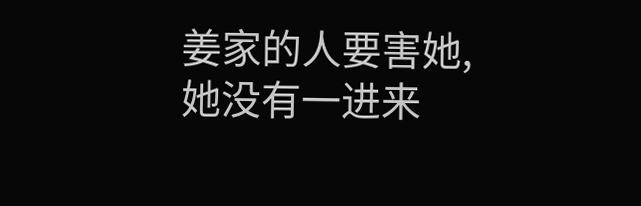姜家的人要害她,她没有一进来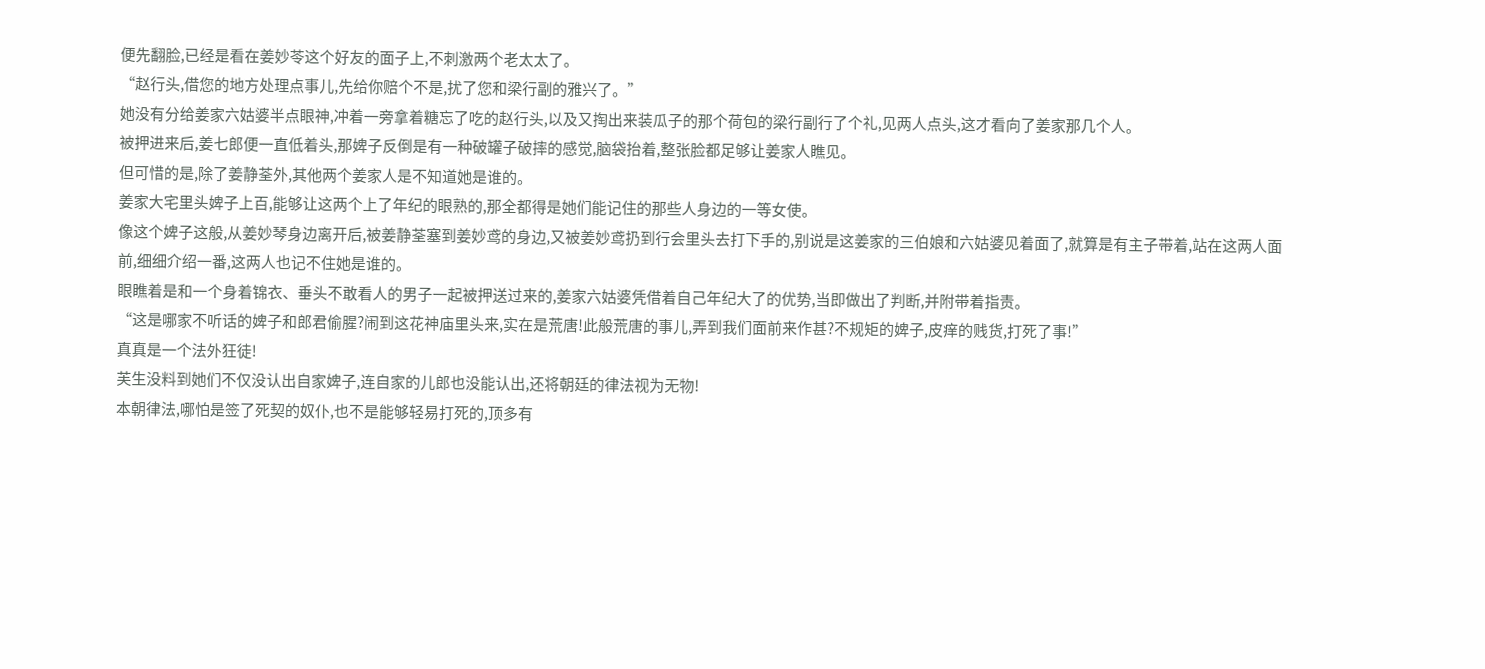便先翻脸,已经是看在姜妙苓这个好友的面子上,不刺激两个老太太了。
“赵行头,借您的地方处理点事儿,先给你赔个不是,扰了您和梁行副的雅兴了。”
她没有分给姜家六姑婆半点眼神,冲着一旁拿着糖忘了吃的赵行头,以及又掏出来装瓜子的那个荷包的梁行副行了个礼,见两人点头,这才看向了姜家那几个人。
被押进来后,姜七郎便一直低着头,那婢子反倒是有一种破罐子破摔的感觉,脑袋抬着,整张脸都足够让姜家人瞧见。
但可惜的是,除了姜静荃外,其他两个姜家人是不知道她是谁的。
姜家大宅里头婢子上百,能够让这两个上了年纪的眼熟的,那全都得是她们能记住的那些人身边的一等女使。
像这个婢子这般,从姜妙琴身边离开后,被姜静荃塞到姜妙鸢的身边,又被姜妙鸢扔到行会里头去打下手的,别说是这姜家的三伯娘和六姑婆见着面了,就算是有主子带着,站在这两人面前,细细介绍一番,这两人也记不住她是谁的。
眼瞧着是和一个身着锦衣、垂头不敢看人的男子一起被押送过来的,姜家六姑婆凭借着自己年纪大了的优势,当即做出了判断,并附带着指责。
“这是哪家不听话的婢子和郎君偷腥?闹到这花神庙里头来,实在是荒唐!此般荒唐的事儿,弄到我们面前来作甚?不规矩的婢子,皮痒的贱货,打死了事!”
真真是一个法外狂徒!
芙生没料到她们不仅没认出自家婢子,连自家的儿郎也没能认出,还将朝廷的律法视为无物!
本朝律法,哪怕是签了死契的奴仆,也不是能够轻易打死的,顶多有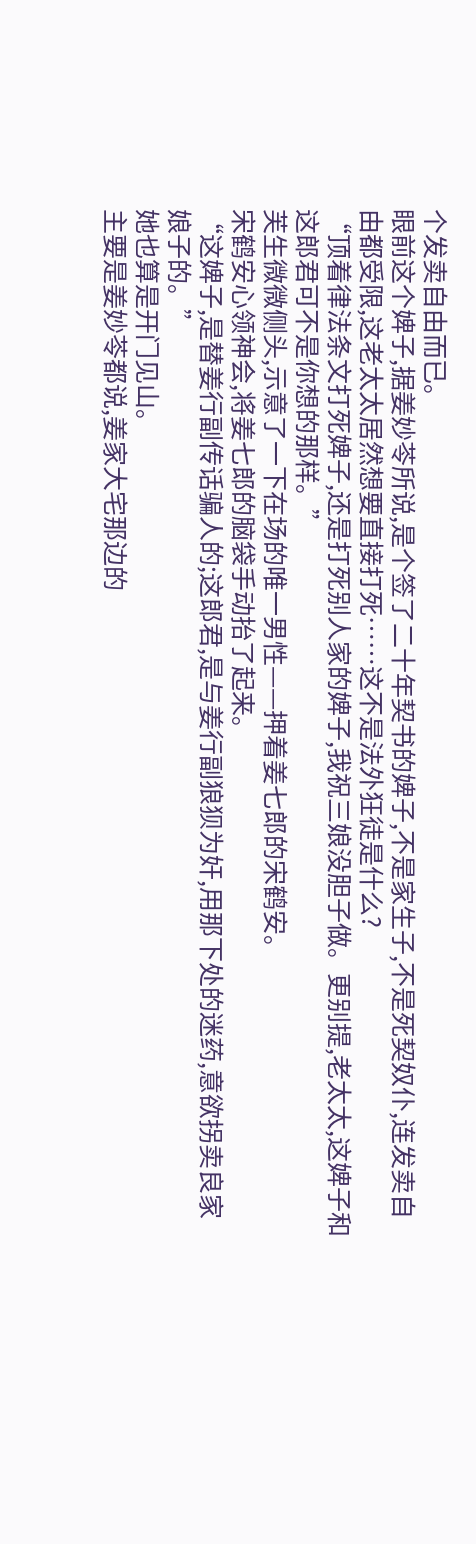个发卖自由而已。
眼前这个婢子,据姜妙苓所说,是个签了二十年契书的婢子,不是家生子,不是死契奴仆,连发卖自由都受限,这老太太居然想要直接打死……这不是法外狂徒是什么?
“顶着律法条文打死婢子,还是打死别人家的婢子,我祝三娘没胆子做。更别提,老太太,这婢子和这郎君可不是你想的那样。”
芙生微微侧头,示意了一下在场的唯一男性——押着姜七郎的宋鹤安。
宋鹤安心领神会,将姜七郎的脑袋手动抬了起来。
“这婢子,是替姜行副传话骗人的;这郎君,是与姜行副狼狈为奸,用那下处的迷药,意欲拐卖良家娘子的。”
她也算是开门见山。
主要是姜妙苓都说,姜家大宅那边的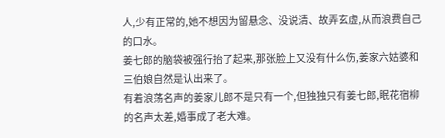人,少有正常的,她不想因为留悬念、没说清、故弄玄虚,从而浪费自己的口水。
姜七郎的脑袋被强行抬了起来,那张脸上又没有什么伤,姜家六姑婆和三伯娘自然是认出来了。
有着浪荡名声的姜家儿郎不是只有一个,但独独只有姜七郎,眠花宿柳的名声太差,婚事成了老大难。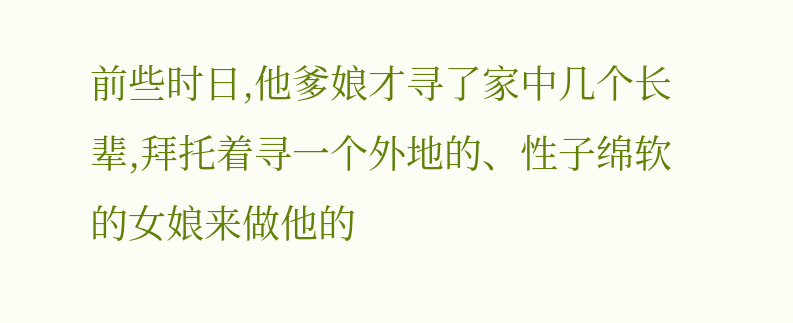前些时日,他爹娘才寻了家中几个长辈,拜托着寻一个外地的、性子绵软的女娘来做他的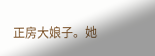正房大娘子。她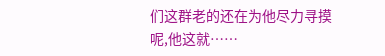们这群老的还在为他尽力寻摸呢,他这就……